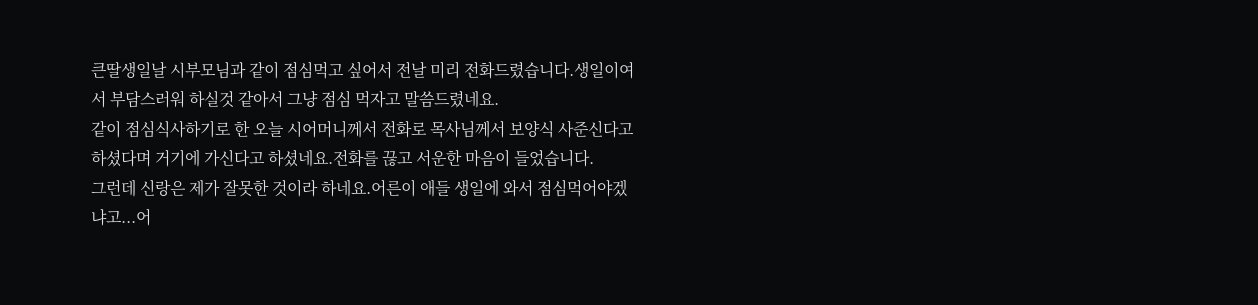큰딸생일날 시부모님과 같이 점심먹고 싶어서 전날 미리 전화드렸습니다.생일이여서 부담스러워 하실것 같아서 그냥 점심 먹자고 말씀드렸네요.
같이 점심식사하기로 한 오늘 시어머니께서 전화로 목사님께서 보양식 사준신다고 하셨다며 거기에 가신다고 하셨네요.전화를 끊고 서운한 마음이 들었습니다.
그런데 신랑은 제가 잘못한 것이라 하네요.어른이 애들 생일에 와서 점심먹어야겠냐고...어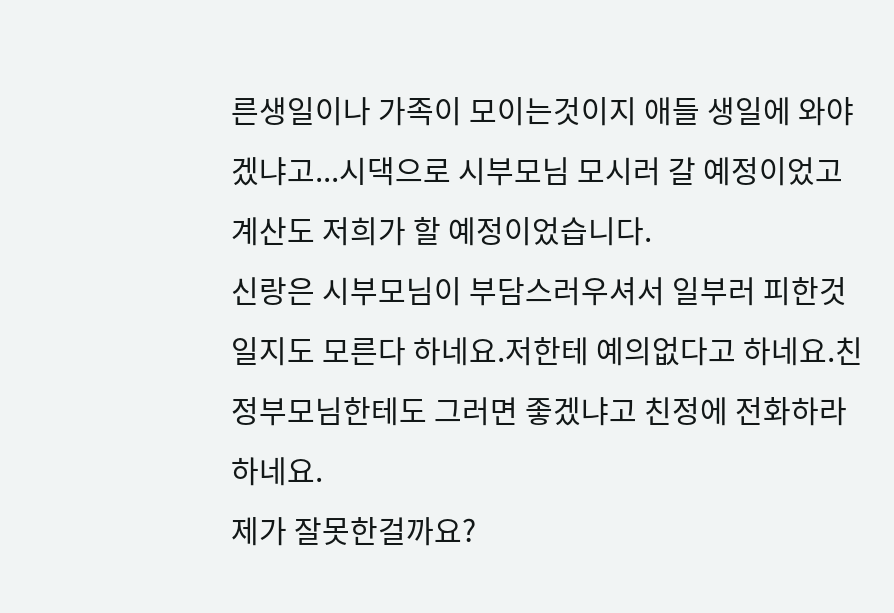른생일이나 가족이 모이는것이지 애들 생일에 와야 겠냐고...시댁으로 시부모님 모시러 갈 예정이었고 계산도 저희가 할 예정이었습니다.
신랑은 시부모님이 부담스러우셔서 일부러 피한것일지도 모른다 하네요.저한테 예의없다고 하네요.친정부모님한테도 그러면 좋겠냐고 친정에 전화하라 하네요.
제가 잘못한걸까요?